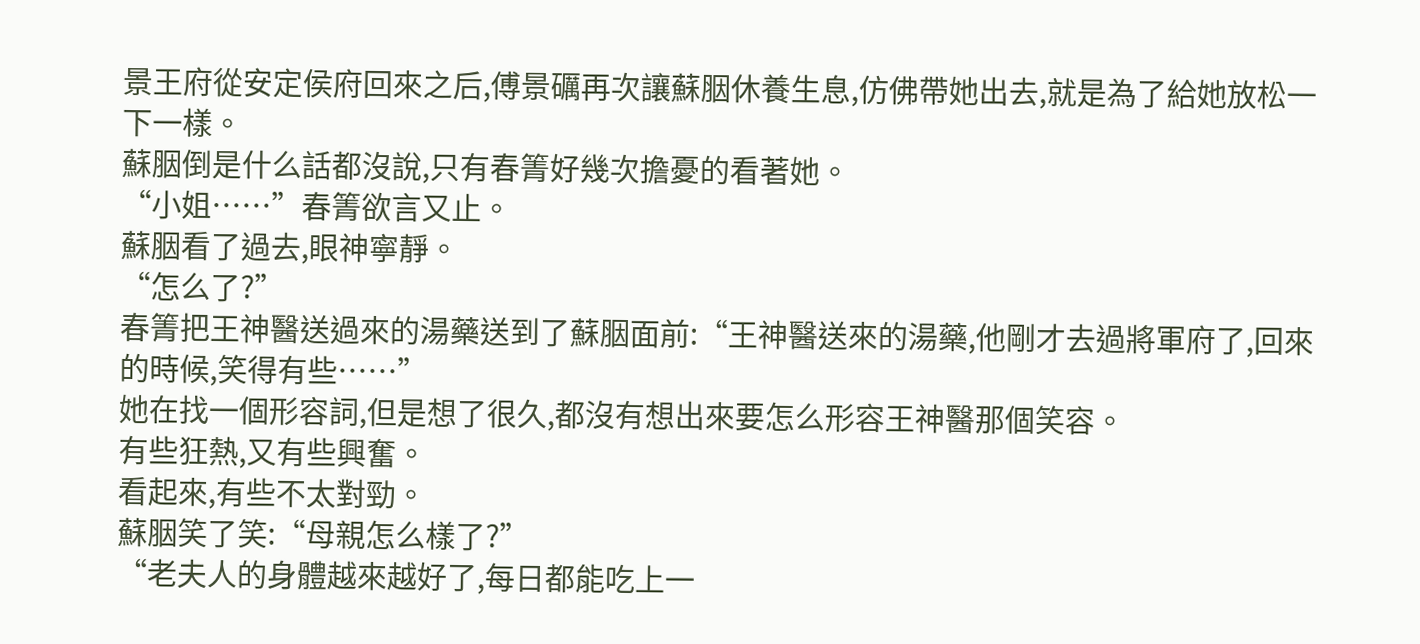景王府從安定侯府回來之后,傅景礪再次讓蘇胭休養生息,仿佛帶她出去,就是為了給她放松一下一樣。
蘇胭倒是什么話都沒說,只有春箐好幾次擔憂的看著她。
“小姐……”春箐欲言又止。
蘇胭看了過去,眼神寧靜。
“怎么了?”
春箐把王神醫送過來的湯藥送到了蘇胭面前:“王神醫送來的湯藥,他剛才去過將軍府了,回來的時候,笑得有些……”
她在找一個形容詞,但是想了很久,都沒有想出來要怎么形容王神醫那個笑容。
有些狂熱,又有些興奮。
看起來,有些不太對勁。
蘇胭笑了笑:“母親怎么樣了?”
“老夫人的身體越來越好了,每日都能吃上一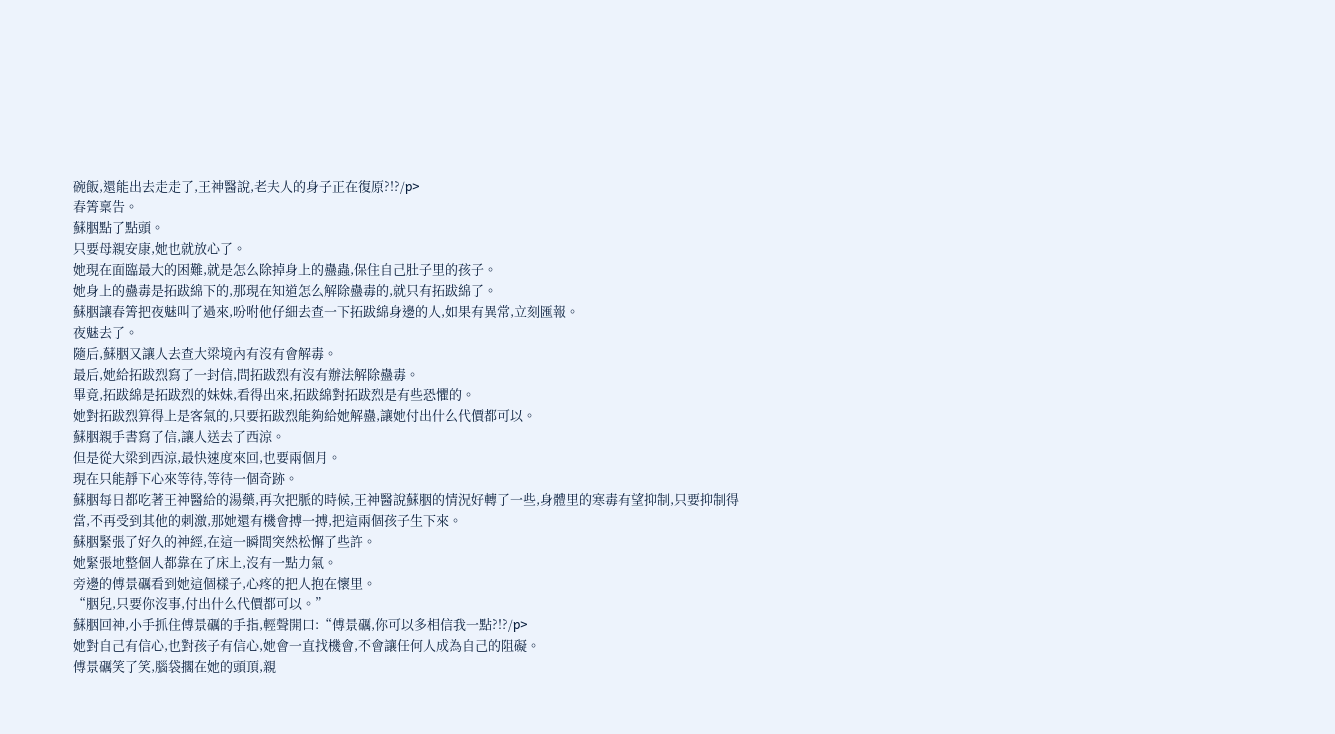碗飯,還能出去走走了,王神醫說,老夫人的身子正在復原?!?/p>
春箐稟告。
蘇胭點了點頭。
只要母親安康,她也就放心了。
她現在面臨最大的困難,就是怎么除掉身上的蠱蟲,保住自己肚子里的孩子。
她身上的蠱毒是拓跋綿下的,那現在知道怎么解除蠱毒的,就只有拓跋綿了。
蘇胭讓春箐把夜魅叫了過來,吩咐他仔細去查一下拓跋綿身邊的人,如果有異常,立刻匯報。
夜魅去了。
隨后,蘇胭又讓人去查大梁境內有沒有會解毒。
最后,她給拓跋烈寫了一封信,問拓跋烈有沒有辦法解除蠱毒。
畢竟,拓跋綿是拓跋烈的妹妹,看得出來,拓跋綿對拓跋烈是有些恐懼的。
她對拓跋烈算得上是客氣的,只要拓跋烈能夠給她解蠱,讓她付出什么代價都可以。
蘇胭親手書寫了信,讓人送去了西涼。
但是從大梁到西涼,最快速度來回,也要兩個月。
現在只能靜下心來等待,等待一個奇跡。
蘇胭每日都吃著王神醫給的湯藥,再次把脈的時候,王神醫說蘇胭的情況好轉了一些,身體里的寒毒有望抑制,只要抑制得當,不再受到其他的刺激,那她還有機會搏一搏,把這兩個孩子生下來。
蘇胭緊張了好久的神經,在這一瞬間突然松懈了些許。
她緊張地整個人都靠在了床上,沒有一點力氣。
旁邊的傅景礪看到她這個樣子,心疼的把人抱在懷里。
“胭兒,只要你沒事,付出什么代價都可以。”
蘇胭回神,小手抓住傅景礪的手指,輕聲開口:“傅景礪,你可以多相信我一點?!?/p>
她對自己有信心,也對孩子有信心,她會一直找機會,不會讓任何人成為自己的阻礙。
傅景礪笑了笑,腦袋擱在她的頭頂,親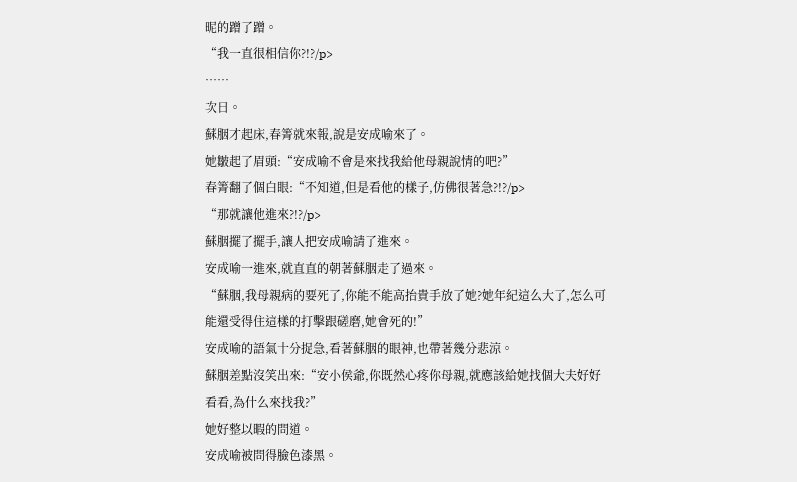昵的蹭了蹭。
“我一直很相信你?!?/p>
……
次日。
蘇胭才起床,春箐就來報,說是安成喻來了。
她皺起了眉頭:“安成喻不會是來找我給他母親說情的吧?”
春箐翻了個白眼:“不知道,但是看他的樣子,仿佛很著急?!?/p>
“那就讓他進來?!?/p>
蘇胭擺了擺手,讓人把安成喻請了進來。
安成喻一進來,就直直的朝著蘇胭走了過來。
“蘇胭,我母親病的要死了,你能不能高抬貴手放了她?她年紀這么大了,怎么可能還受得住這樣的打擊跟磋磨,她會死的!”
安成喻的語氣十分捉急,看著蘇胭的眼神,也帶著幾分悲涼。
蘇胭差點沒笑出來:“安小侯爺,你既然心疼你母親,就應該給她找個大夫好好看看,為什么來找我?”
她好整以暇的問道。
安成喻被問得臉色漆黑。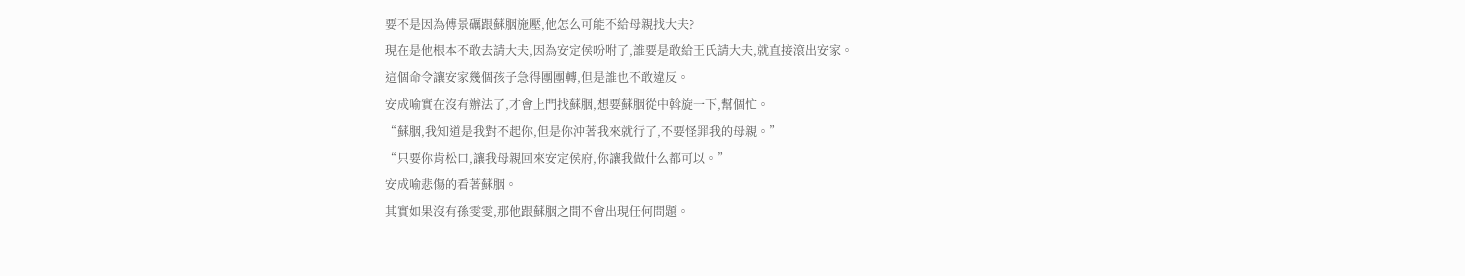要不是因為傅景礪跟蘇胭施壓,他怎么可能不給母親找大夫?
現在是他根本不敢去請大夫,因為安定侯吩咐了,誰要是敢給王氏請大夫,就直接滾出安家。
這個命令讓安家幾個孩子急得團團轉,但是誰也不敢違反。
安成喻實在沒有辦法了,才會上門找蘇胭,想要蘇胭從中斡旋一下,幫個忙。
“蘇胭,我知道是我對不起你,但是你沖著我來就行了,不要怪罪我的母親。”
“只要你肯松口,讓我母親回來安定侯府,你讓我做什么都可以。”
安成喻悲傷的看著蘇胭。
其實如果沒有孫雯雯,那他跟蘇胭之間不會出現任何問題。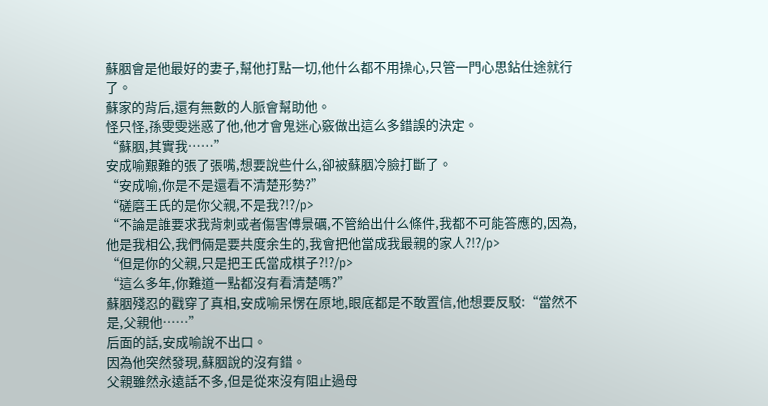蘇胭會是他最好的妻子,幫他打點一切,他什么都不用操心,只管一門心思鉆仕途就行了。
蘇家的背后,還有無數的人脈會幫助他。
怪只怪,孫雯雯迷惑了他,他才會鬼迷心竅做出這么多錯誤的決定。
“蘇胭,其實我……”
安成喻艱難的張了張嘴,想要說些什么,卻被蘇胭冷臉打斷了。
“安成喻,你是不是還看不清楚形勢?”
“磋磨王氏的是你父親,不是我?!?/p>
“不論是誰要求我背刺或者傷害傅景礪,不管給出什么條件,我都不可能答應的,因為,他是我相公,我們倆是要共度余生的,我會把他當成我最親的家人?!?/p>
“但是你的父親,只是把王氏當成棋子?!?/p>
“這么多年,你難道一點都沒有看清楚嗎?”
蘇胭殘忍的戳穿了真相,安成喻呆愣在原地,眼底都是不敢置信,他想要反駁:“當然不是,父親他……”
后面的話,安成喻說不出口。
因為他突然發現,蘇胭說的沒有錯。
父親雖然永遠話不多,但是從來沒有阻止過母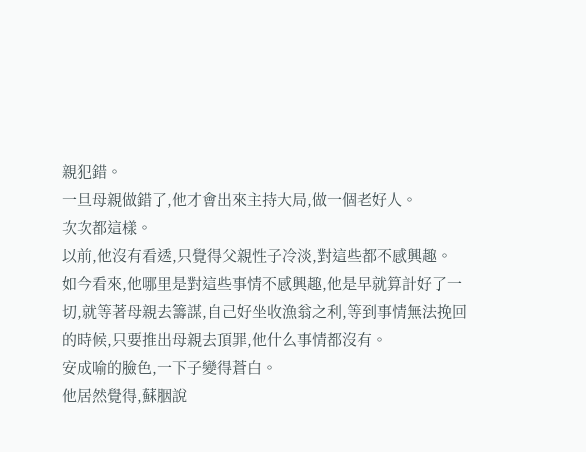親犯錯。
一旦母親做錯了,他才會出來主持大局,做一個老好人。
次次都這樣。
以前,他沒有看透,只覺得父親性子冷淡,對這些都不感興趣。
如今看來,他哪里是對這些事情不感興趣,他是早就算計好了一切,就等著母親去籌謀,自己好坐收漁翁之利,等到事情無法挽回的時候,只要推出母親去頂罪,他什么事情都沒有。
安成喻的臉色,一下子變得蒼白。
他居然覺得,蘇胭說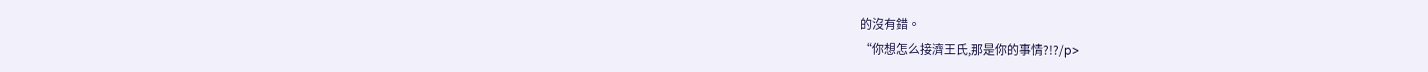的沒有錯。
“你想怎么接濟王氏,那是你的事情?!?/p>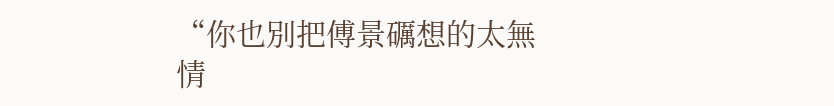“你也別把傅景礪想的太無情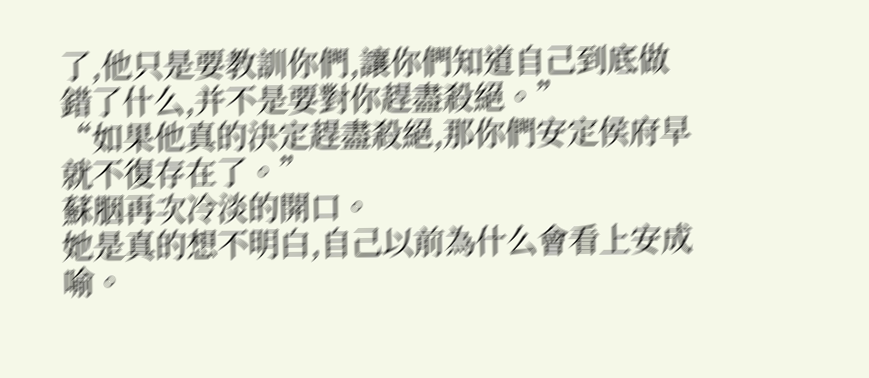了,他只是要教訓你們,讓你們知道自己到底做錯了什么,并不是要對你趕盡殺絕。”
“如果他真的決定趕盡殺絕,那你們安定侯府早就不復存在了。”
蘇胭再次冷淡的開口。
她是真的想不明白,自己以前為什么會看上安成喻。